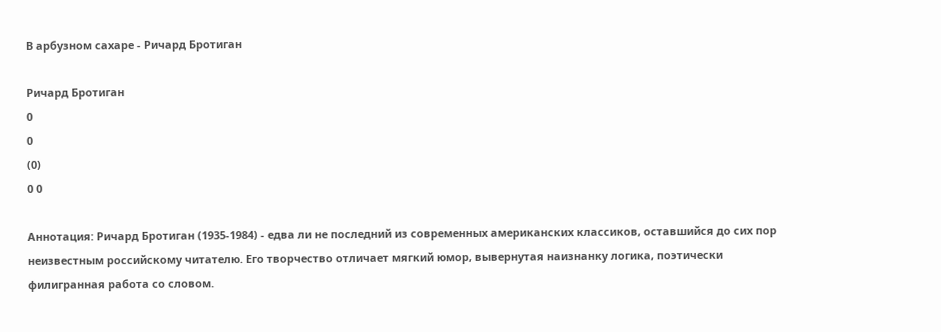В арбузном сахаре - Ричард Бротиган

Ричард Бротиган
0
0
(0)
0 0

Аннотация: Ричард Бротиган (1935-1984) - едва ли не последний из современных американских классиков, оставшийся до сих пор неизвестным российскому читателю. Его творчество отличает мягкий юмор, вывернутая наизнанку логика, поэтически филигранная работа со словом.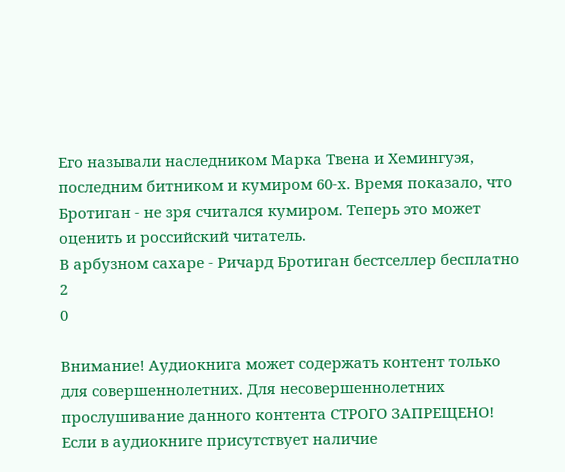Его называли наследником Марка Твена и Хемингуэя, последним битником и кумиром 60-х. Время показало, что Бротиган - не зря считался кумиром. Теперь это может оценить и российский читатель.
В арбузном сахаре - Ричард Бротиган бестселлер бесплатно
2
0

Внимание! Аудиокнига может содержать контент только для совершеннолетних. Для несовершеннолетних прослушивание данного контента СТРОГО ЗАПРЕЩЕНО! Если в аудиокниге присутствует наличие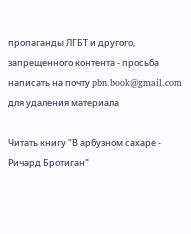пропаганды ЛГБТ и другого, запрещенного контента - просьба написать на почту pbn.book@gmail.com для удаления материала

Читать книгу "В арбузном сахаре - Ричард Бротиган"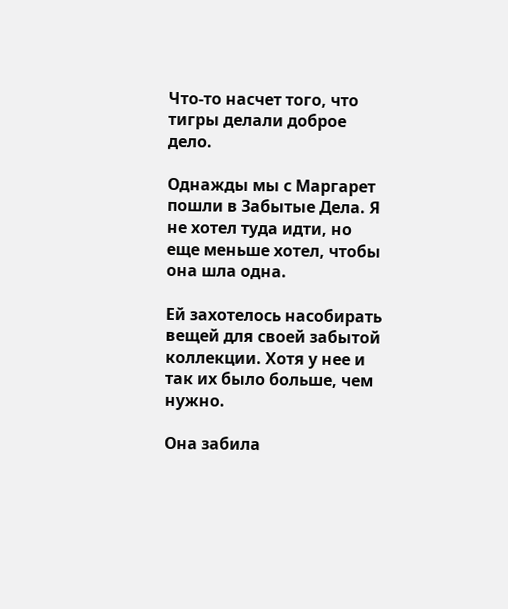Что-то насчет того, что тигры делали доброе дело.

Однажды мы с Маргарет пошли в Забытые Дела. Я не хотел туда идти, но еще меньше хотел, чтобы она шла одна.

Ей захотелось насобирать вещей для своей забытой коллекции. Хотя у нее и так их было больше, чем нужно.

Она забила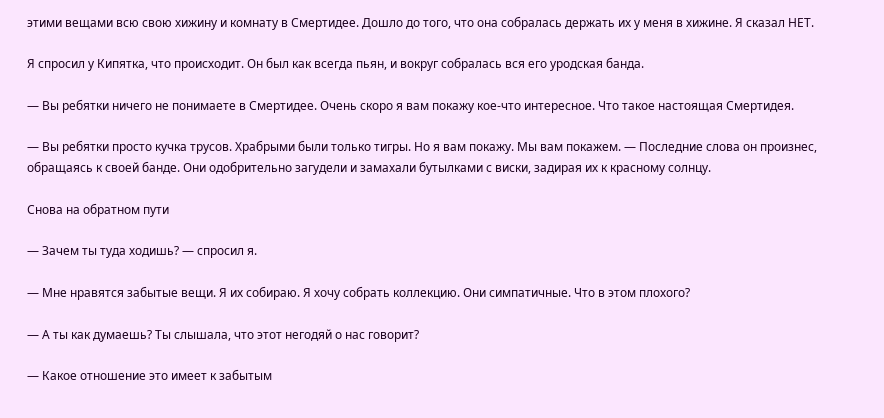этими вещами всю свою хижину и комнату в Смертидее. Дошло до того, что она собралась держать их у меня в хижине. Я сказал НЕТ.

Я спросил у Кипятка, что происходит. Он был как всегда пьян, и вокруг собралась вся его уродская банда.

— Вы ребятки ничего не понимаете в Смертидее. Очень скоро я вам покажу кое-что интересное. Что такое настоящая Смертидея.

— Вы ребятки просто кучка трусов. Храбрыми были только тигры. Но я вам покажу. Мы вам покажем. — Последние слова он произнес, обращаясь к своей банде. Они одобрительно загудели и замахали бутылками с виски, задирая их к красному солнцу.

Снова на обратном пути

— Зачем ты туда ходишь? — спросил я.

— Мне нравятся забытые вещи. Я их собираю. Я хочу собрать коллекцию. Они симпатичные. Что в этом плохого?

— А ты как думаешь? Ты слышала, что этот негодяй о нас говорит?

— Какое отношение это имеет к забытым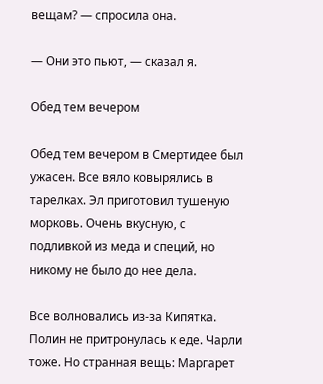вещам? — спросила она.

— Они это пьют, — сказал я.

Обед тем вечером

Обед тем вечером в Смертидее был ужасен. Все вяло ковырялись в тарелках. Эл приготовил тушеную морковь. Очень вкусную, с подливкой из меда и специй, но никому не было до нее дела.

Все волновались из-за Кипятка. Полин не притронулась к еде. Чарли тоже. Но странная вещь: Маргарет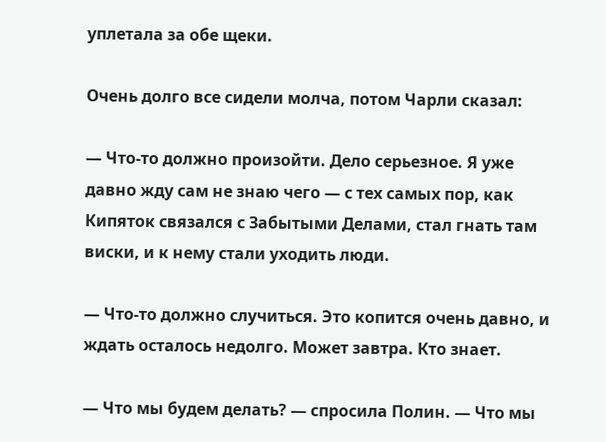уплетала за обе щеки.

Очень долго все сидели молча, потом Чарли сказал:

— Что-то должно произойти. Дело серьезное. Я уже давно жду сам не знаю чего — с тех самых пор, как Кипяток связался с Забытыми Делами, стал гнать там виски, и к нему стали уходить люди.

— Что-то должно случиться. Это копится очень давно, и ждать осталось недолго. Может завтра. Кто знает.

— Что мы будем делать? — спросила Полин. — Что мы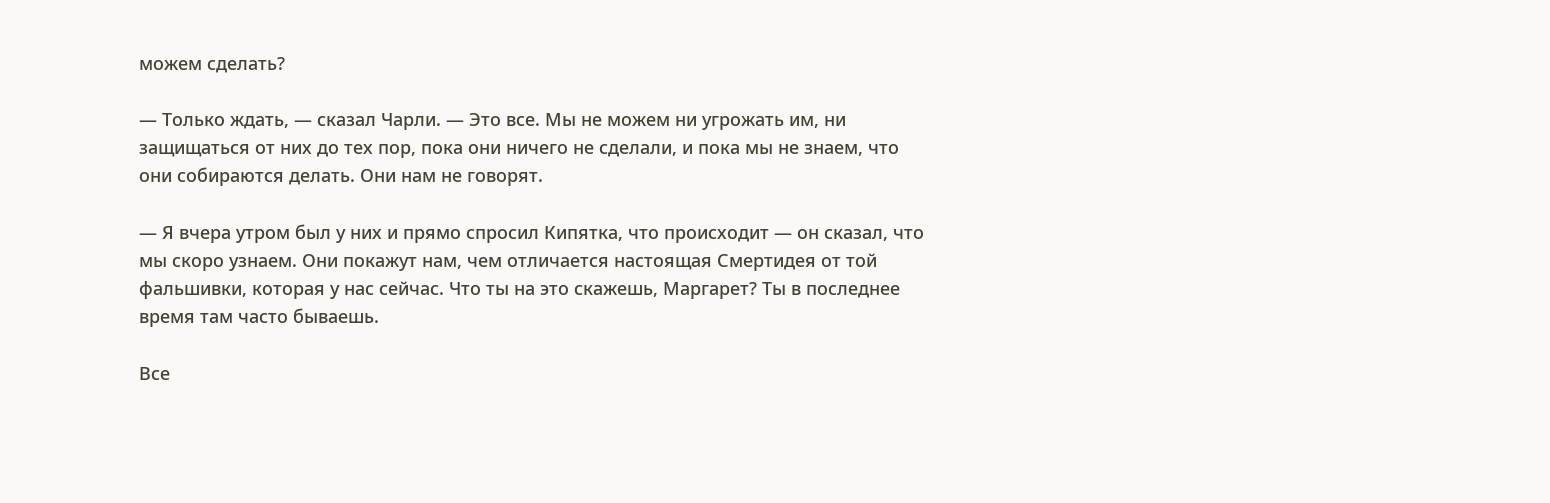можем сделать?

— Только ждать, — сказал Чарли. — Это все. Мы не можем ни угрожать им, ни защищаться от них до тех пор, пока они ничего не сделали, и пока мы не знаем, что они собираются делать. Они нам не говорят.

— Я вчера утром был у них и прямо спросил Кипятка, что происходит — он сказал, что мы скоро узнаем. Они покажут нам, чем отличается настоящая Смертидея от той фальшивки, которая у нас сейчас. Что ты на это скажешь, Маргарет? Ты в последнее время там часто бываешь.

Все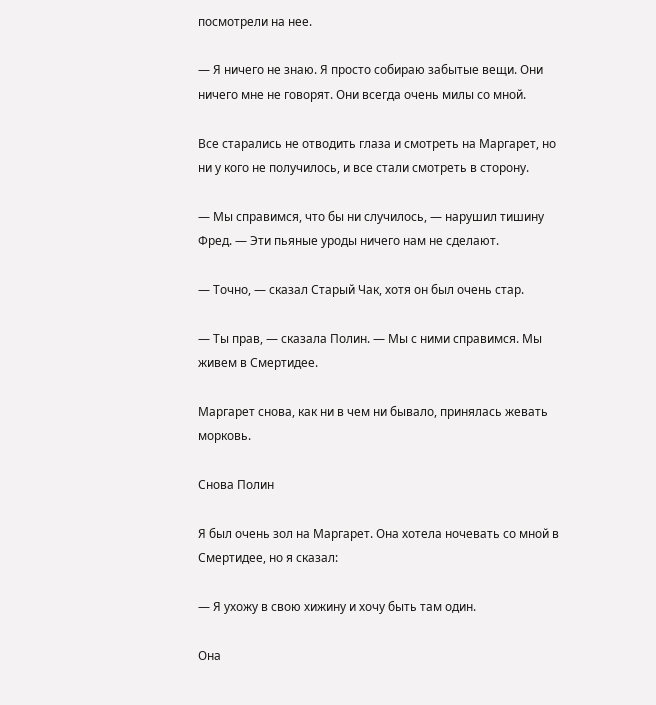посмотрели на нее.

— Я ничего не знаю. Я просто собираю забытые вещи. Они ничего мне не говорят. Они всегда очень милы со мной.

Все старались не отводить глаза и смотреть на Маргарет, но ни у кого не получилось, и все стали смотреть в сторону.

— Мы справимся, что бы ни случилось, — нарушил тишину Фред. — Эти пьяные уроды ничего нам не сделают.

— Точно, — сказал Старый Чак, хотя он был очень стар.

— Ты прав, — сказала Полин. — Мы с ними справимся. Мы живем в Смертидее.

Маргарет снова, как ни в чем ни бывало, принялась жевать морковь.

Снова Полин

Я был очень зол на Маргарет. Она хотела ночевать со мной в Смертидее, но я сказал:

— Я ухожу в свою хижину и хочу быть там один.

Она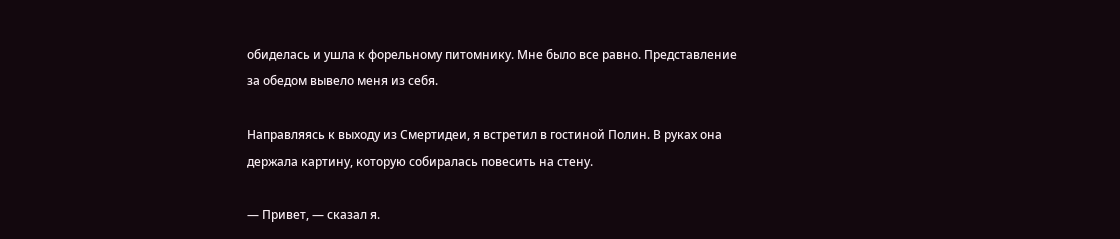обиделась и ушла к форельному питомнику. Мне было все равно. Представление за обедом вывело меня из себя.

Направляясь к выходу из Смертидеи, я встретил в гостиной Полин. В руках она держала картину, которую собиралась повесить на стену.

— Привет, — сказал я.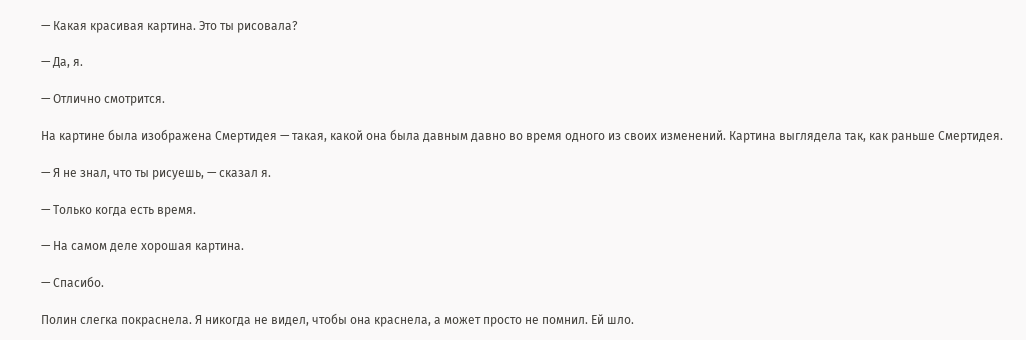— Какая красивая картина. Это ты рисовала?

— Да, я.

— Отлично смотрится.

На картине была изображена Смертидея — такая, какой она была давным давно во время одного из своих изменений. Картина выглядела так, как раньше Смертидея.

— Я не знал, что ты рисуешь, — сказал я.

— Только когда есть время.

— На самом деле хорошая картина.

— Спасибо.

Полин слегка покраснела. Я никогда не видел, чтобы она краснела, а может просто не помнил. Ей шло.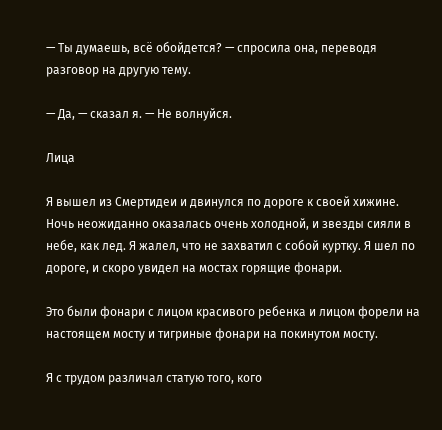— Ты думаешь, всё обойдется? — спросила она, переводя разговор на другую тему.

— Да, — сказал я. — Не волнуйся.

Лица

Я вышел из Смертидеи и двинулся по дороге к своей хижине. Ночь неожиданно оказалась очень холодной, и звезды сияли в небе, как лед. Я жалел, что не захватил с собой куртку. Я шел по дороге, и скоро увидел на мостах горящие фонари.

Это были фонари с лицом красивого ребенка и лицом форели на настоящем мосту и тигриные фонари на покинутом мосту.

Я с трудом различал статую того, кого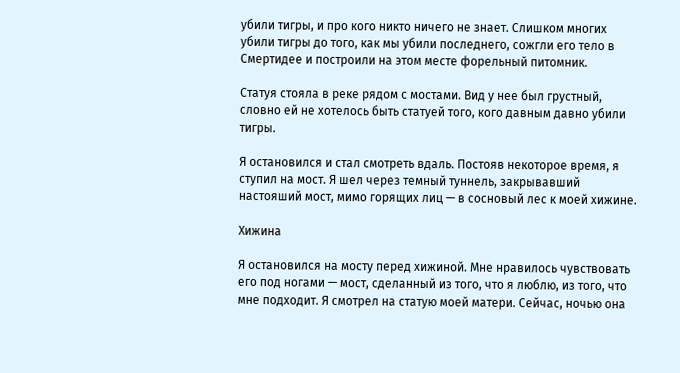убили тигры, и про кого никто ничего не знает. Слишком многих убили тигры до того, как мы убили последнего, сожгли его тело в Смертидее и построили на этом месте форельный питомник.

Статуя стояла в реке рядом с мостами. Вид у нее был грустный, словно ей не хотелось быть статуей того, кого давным давно убили тигры.

Я остановился и стал смотреть вдаль. Постояв некоторое время, я ступил на мост. Я шел через темный туннель, закрывавший настояший мост, мимо горящих лиц — в сосновый лес к моей хижине.

Хижина

Я остановился на мосту перед хижиной. Мне нравилось чувствовать его под ногами — мост, сделанный из того, что я люблю, из того, что мне подходит. Я смотрел на статую моей матери. Сейчас, ночью она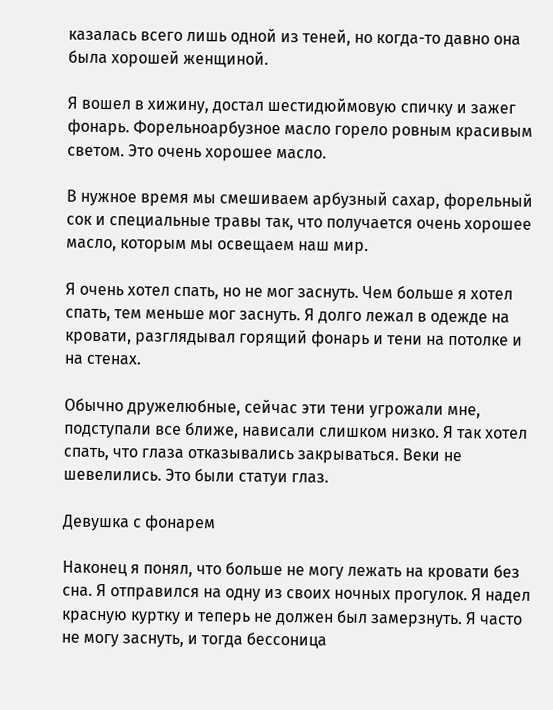казалась всего лишь одной из теней, но когда-то давно она была хорошей женщиной.

Я вошел в хижину, достал шестидюймовую спичку и зажег фонарь. Форельноарбузное масло горело ровным красивым светом. Это очень хорошее масло.

В нужное время мы смешиваем арбузный сахар, форельный сок и специальные травы так, что получается очень хорошее масло, которым мы освещаем наш мир.

Я очень хотел спать, но не мог заснуть. Чем больше я хотел спать, тем меньше мог заснуть. Я долго лежал в одежде на кровати, разглядывал горящий фонарь и тени на потолке и на стенах.

Обычно дружелюбные, сейчас эти тени угрожали мне, подступали все ближе, нависали слишком низко. Я так хотел спать, что глаза отказывались закрываться. Веки не шевелились. Это были статуи глаз.

Девушка с фонарем

Наконец я понял, что больше не могу лежать на кровати без сна. Я отправился на одну из своих ночных прогулок. Я надел красную куртку и теперь не должен был замерзнуть. Я часто не могу заснуть, и тогда бессоница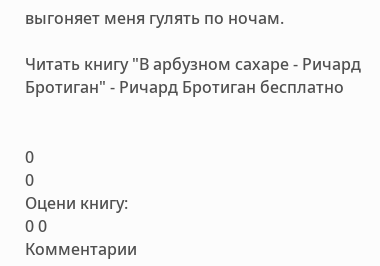выгоняет меня гулять по ночам.

Читать книгу "В арбузном сахаре - Ричард Бротиган" - Ричард Бротиган бесплатно


0
0
Оцени книгу:
0 0
Комментарии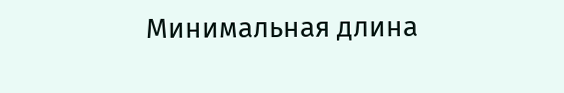Минимальная длина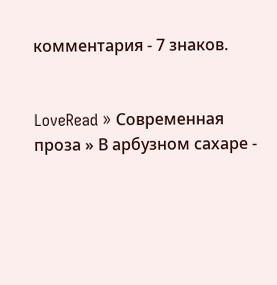комментария - 7 знаков.


LoveRead » Современная проза » В арбузном сахаре -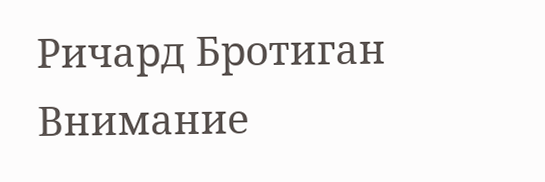Ричард Бротиган
Внимание